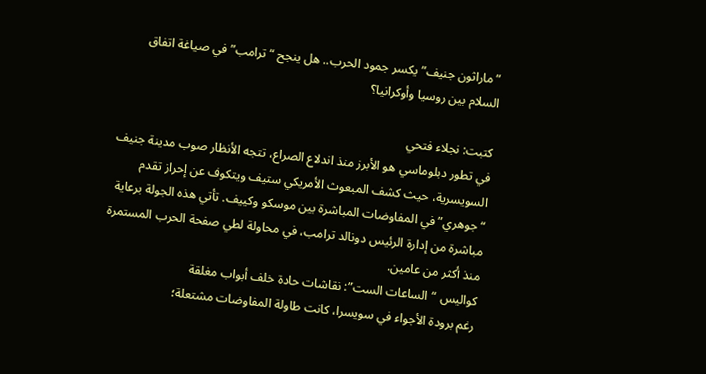”ماراثون جنيف” يكسر جمود الحرب.. هل ينجح “ترامب” في صياغة اتفاق السلام بين روسيا وأوكرانيا؟

كتبت: نجلاء فتحي
في تطور دبلوماسي هو الأبرز منذ اندلاع الصراع، تتجه الأنظار صوب مدينة جنيف السويسرية، حيث كشف المبعوث الأمريكي ستيف ويتكوف عن إحراز تقدم “جوهري” في المفاوضات المباشرة بين موسكو وكييف. تأتي هذه الجولة برعاية مباشرة من إدارة الرئيس دونالد ترامب، في محاولة لطي صفحة الحرب المستمرة منذ أكثر من عامين.
كواليس “الساعات الست”: نقاشات حادة خلف أبواب مغلقة
رغم برودة الأجواء في سويسرا، كانت طاولة المفاوضات مشتعلة؛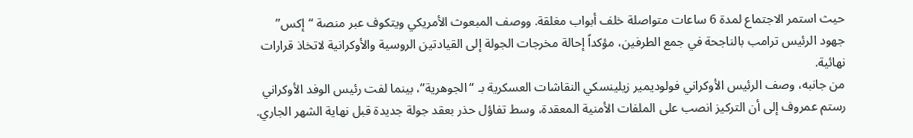حيث استمر الاجتماع لمدة 6 ساعات متواصلة خلف أبواب مغلقة. ووصف المبعوث الأمريكي ويتكوف عبر منصة “إكس” جهود الرئيس ترامب بالناجحة في جمع الطرفين، مؤكداً إحالة مخرجات الجولة إلى القيادتين الروسية والأوكرانية لاتخاذ قرارات نهائية.
من جانبه، وصف الرئيس الأوكراني فولوديمير زيلينسكي النقاشات العسكرية بـ “الجوهرية”، بينما لفت رئيس الوفد الأوكراني رستم عمروف إلى أن التركيز انصب على الملفات الأمنية المعقدة، وسط تفاؤل حذر بعقد جولة جديدة قبل نهاية الشهر الجاري.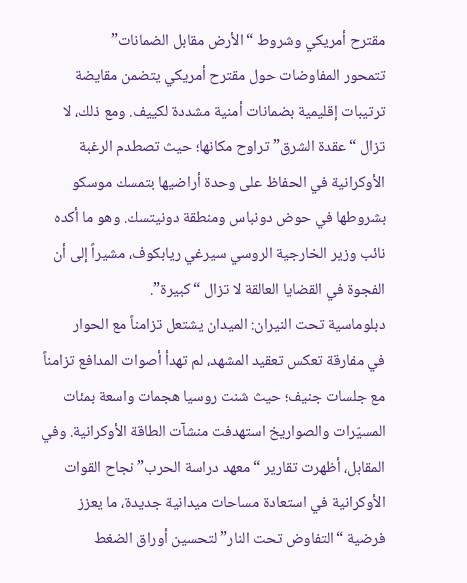مقترح أمريكي وشروط “الأرض مقابل الضمانات”
تتمحور المفاوضات حول مقترح أمريكي يتضمن مقايضة ترتيبات إقليمية بضمانات أمنية مشددة لكييف. ومع ذلك، لا تزال “عقدة الشرق” تراوح مكانها؛ حيث تصطدم الرغبة الأوكرانية في الحفاظ على وحدة أراضيها بتمسك موسكو بشروطها في حوض دونباس ومنطقة دونيتسك. وهو ما أكده نائب وزير الخارجية الروسي سيرغي ريابكوف، مشيراً إلى أن الفجوة في القضايا العالقة لا تزال “كبيرة”.
دبلوماسية تحت النيران: الميدان يشتعل تزامناً مع الحوار
في مفارقة تعكس تعقيد المشهد، لم تهدأ أصوات المدافع تزامناً مع جلسات جنيف؛ حيث شنت روسيا هجمات واسعة بمئات المسيّرات والصواريخ استهدفت منشآت الطاقة الأوكرانية. وفي المقابل، أظهرت تقارير “معهد دراسة الحرب” نجاح القوات الأوكرانية في استعادة مساحات ميدانية جديدة، ما يعزز فرضية “التفاوض تحت النار” لتحسين أوراق الضغط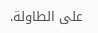على الطاولة.